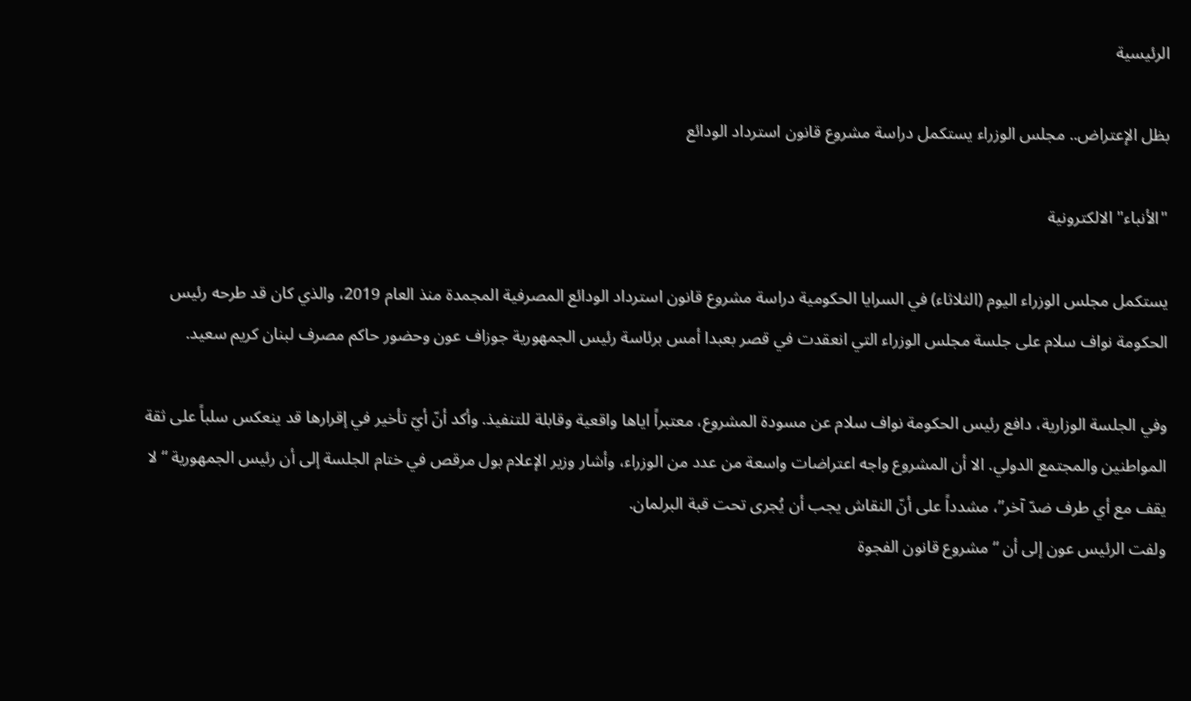الرئيسية

بظل الإعتراض.. مجلس الوزراء يستكمل دراسة مشروع قانون استرداد الودائع

"الأنباء" الالكترونية

يستكمل مجلس الوزراء اليوم (الثلاثاء) في السرايا الحكومية دراسة مشروع قانون استرداد الودائع المصرفية المجمدة منذ العام 2019، والذي كان قد طرحه رئيس الحكومة نواف سلام على جلسة مجلس الوزراء التي انعقدت في قصر بعبدا أمس برئاسة رئيس الجمهورية جوزاف عون وحضور حاكم مصرف لبنان كريم سعيد.

وفي الجلسة الوزارية، دافع رئيس الحكومة نواف سلام عن مسودة المشروع، معتبراً اياها واقعية وقابلة للتنفيذ. وأكد أنّ أيّ تأخير في إقرارها قد ينعكس سلباً على ثقة المواطنين والمجتمع الدولي. الا أن المشروع واجه اعتراضات واسعة من عدد من الوزراء، وأشار وزير الإعلام بول مرقص في ختام الجلسة إلى أن رئيس الجمهورية “لا يقف مع أي طرف ضدّ آخر”، مشدداً على أنّ النقاش يجب أن يُجرى تحت قبة البرلمان.
ولفت الرئيس عون إلى أن “مشروع قانون الفجوة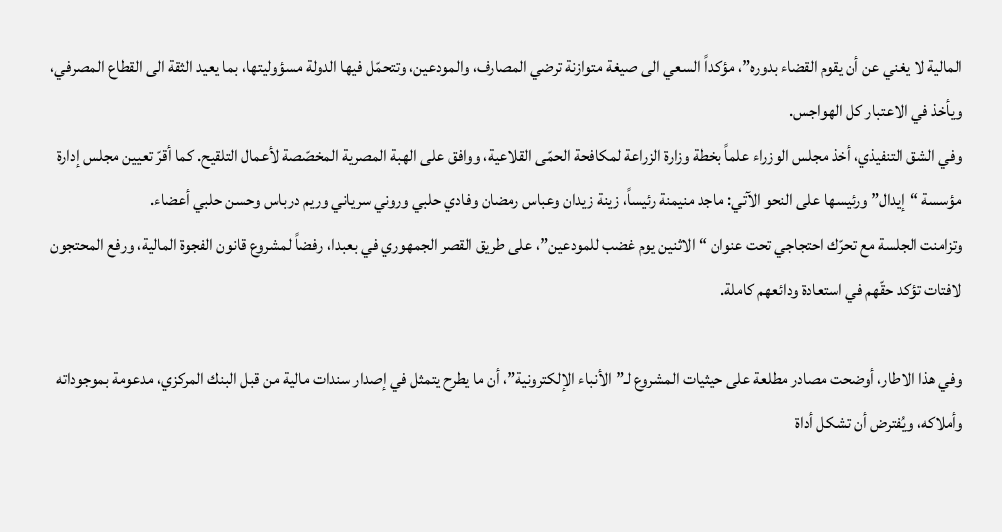المالية لا يغني عن أن يقوم القضاء بدوره”، مؤكداً السعي الى صيغة متوازنة ترضي المصارف، والمودعين، وتتحمّل فيها الدولة مسؤوليتها، بما يعيد الثقة الى القطاع المصرفي، ويأخذ في الاعتبار كل الهواجس.
وفي الشق التنفيذي، أخذ مجلس الوزراء علماً بخطة وزارة الزراعة لمكافحة الحمّى القلاعية، ووافق على الهبة المصرية المخصّصة لأعمال التلقيح. كما أقرّ تعيين مجلس إدارة مؤسسة “إيدال” ورئيسها على النحو الآتي: ماجد منيمنة رئيساً، زينة زيدان وعباس رمضان وفادي حلبي وروني سرياني وريم درباس وحسن حلبي أعضاء.
وتزامنت الجلسة مع تحرّك احتجاجي تحت عنوان “الاثنين يوم غضب للمودعين”، على طريق القصر الجمهوري في بعبدا، رفضاً لمشروع قانون الفجوة المالية، ورفع المحتجون لافتات تؤكد حقّهم في استعادة ودائعهم كاملة.

وفي هذا الاطار، أوضحت مصادر مطلعة على حيثيات المشروع لـ”الأنباء الإلكترونية”، أن ما يطرح يتمثل في إصدار سندات مالية من قبل البنك المركزي، مدعومة بموجوداته وأملاكه، ويُفترض أن تشكل أداة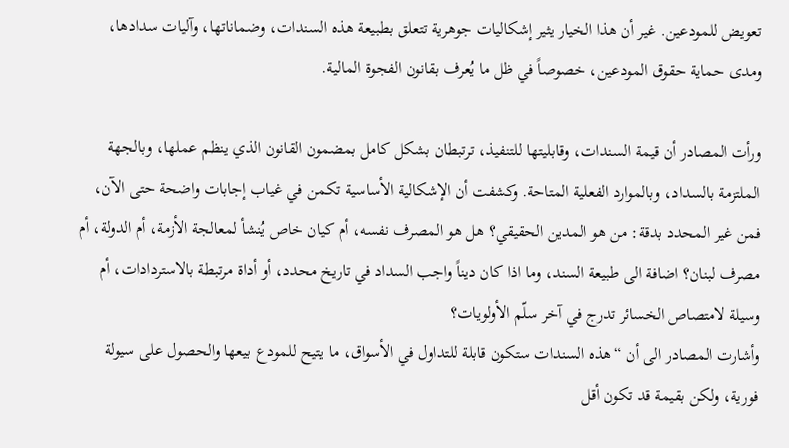تعويض للمودعين. غير أن هذا الخيار يثير إشكاليات جوهرية تتعلق بطبيعة هذه السندات، وضماناتها، وآليات سدادها، ومدى حماية حقوق المودعين، خصوصاً في ظل ما يُعرف بقانون الفجوة المالية.

ورأت المصادر أن قيمة السندات، وقابليتها للتنفيذ، ترتبطان بشكل كامل بمضمون القانون الذي ينظم عملها، وبالجهة الملتزمة بالسداد، وبالموارد الفعلية المتاحة. وكشفت أن الإشكالية الأساسية تكمن في غياب إجابات واضحة حتى الآن، فمن غير المحدد بدقة: من هو المدين الحقيقي؟ هل هو المصرف نفسه، أم كيان خاص يُنشأ لمعالجة الأزمة، أم الدولة، أم مصرف لبنان؟ اضافة الى طبيعة السند، وما اذا كان ديناً واجب السداد في تاريخ محدد، أو أداة مرتبطة بالاستردادات، أم وسيلة لامتصاص الخسائر تدرج في آخر سلّم الأولويات؟
وأشارت المصادر الى أن “هذه السندات ستكون قابلة للتداول في الأسواق، ما يتيح للمودع بيعها والحصول على سيولة فورية، ولكن بقيمة قد تكون أقل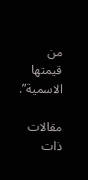من قيمتها الاسمية”.

مقالات ذات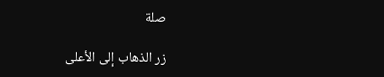صلة

زر الذهاب إلى الأعلى